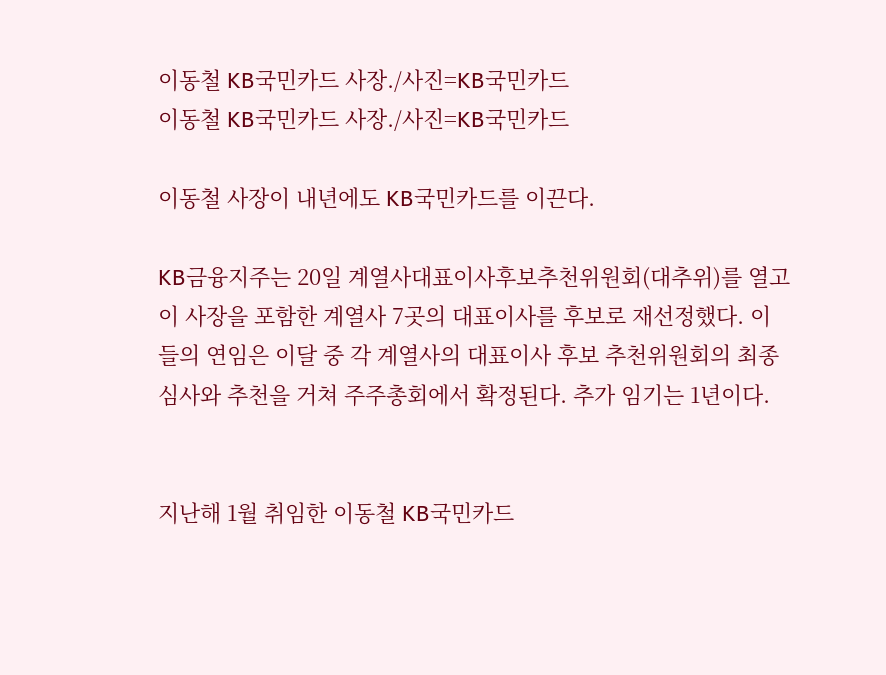이동철 KB국민카드 사장./사진=KB국민카드
이동철 KB국민카드 사장./사진=KB국민카드

이동철 사장이 내년에도 KB국민카드를 이끈다.

KB금융지주는 20일 계열사대표이사후보추천위원회(대추위)를 열고 이 사장을 포함한 계열사 7곳의 대표이사를 후보로 재선정했다. 이들의 연임은 이달 중 각 계열사의 대표이사 후보 추천위원회의 최종 심사와 추천을 거쳐 주주총회에서 확정된다. 추가 임기는 1년이다.


지난해 1월 취임한 이동철 KB국민카드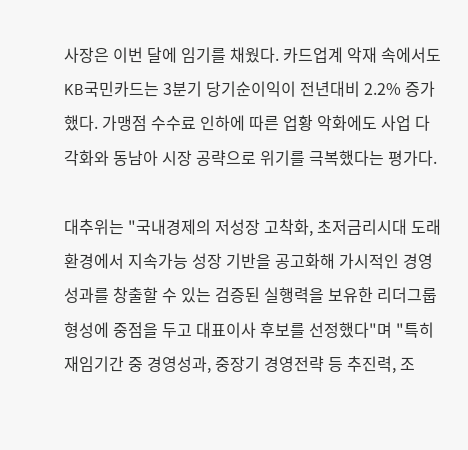사장은 이번 달에 임기를 채웠다. 카드업계 악재 속에서도 KB국민카드는 3분기 당기순이익이 전년대비 2.2% 증가했다. 가맹점 수수료 인하에 따른 업황 악화에도 사업 다각화와 동남아 시장 공략으로 위기를 극복했다는 평가다.

대추위는 "국내경제의 저성장 고착화, 초저금리시대 도래 환경에서 지속가능 성장 기반을 공고화해 가시적인 경영성과를 창출할 수 있는 검증된 실행력을 보유한 리더그룹 형성에 중점을 두고 대표이사 후보를 선정했다"며 "특히 재임기간 중 경영성과, 중장기 경영전략 등 추진력, 조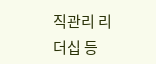직관리 리더십 등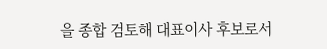을 종합 검토해 대표이사 후보로서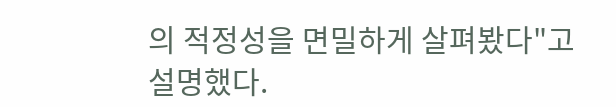의 적정성을 면밀하게 살펴봤다"고 설명했다.